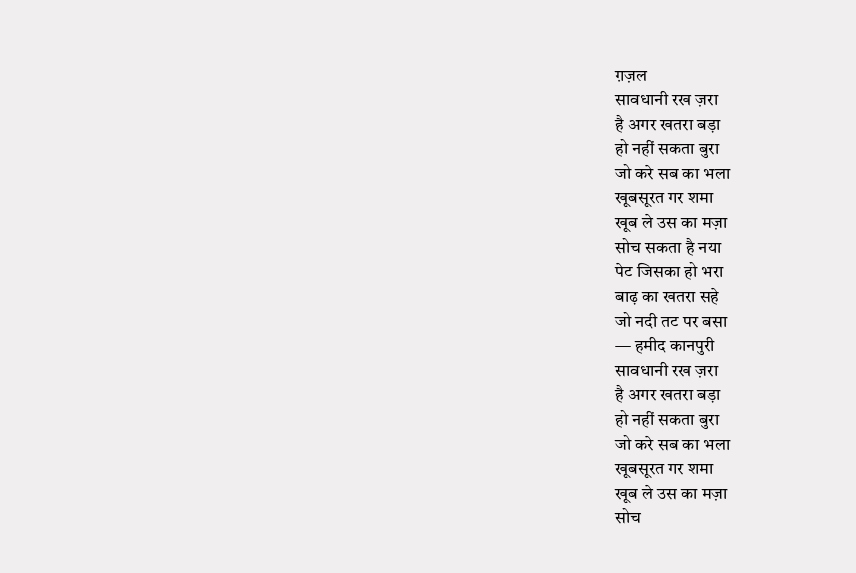ग़ज़ल
सावधानी रख ज़रा
है अगर खतरा बड़ा
हो नहीं सकता बुरा
जो करे सब का भला
खूबसूरत गर शमा
खूब ले उस का मज़ा
सोच सकता है नया
पेट जिसका हो भरा
बाढ़ का खतरा सहे
जो नदी तट पर बसा
— हमीद कानपुरी
सावधानी रख ज़रा
है अगर खतरा बड़ा
हो नहीं सकता बुरा
जो करे सब का भला
खूबसूरत गर शमा
खूब ले उस का मज़ा
सोच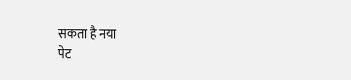सकता है नया
पेट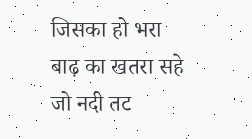जिसका हो भरा
बाढ़ का खतरा सहे
जो नदी तट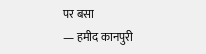पर बसा
— हमीद कानपुरी